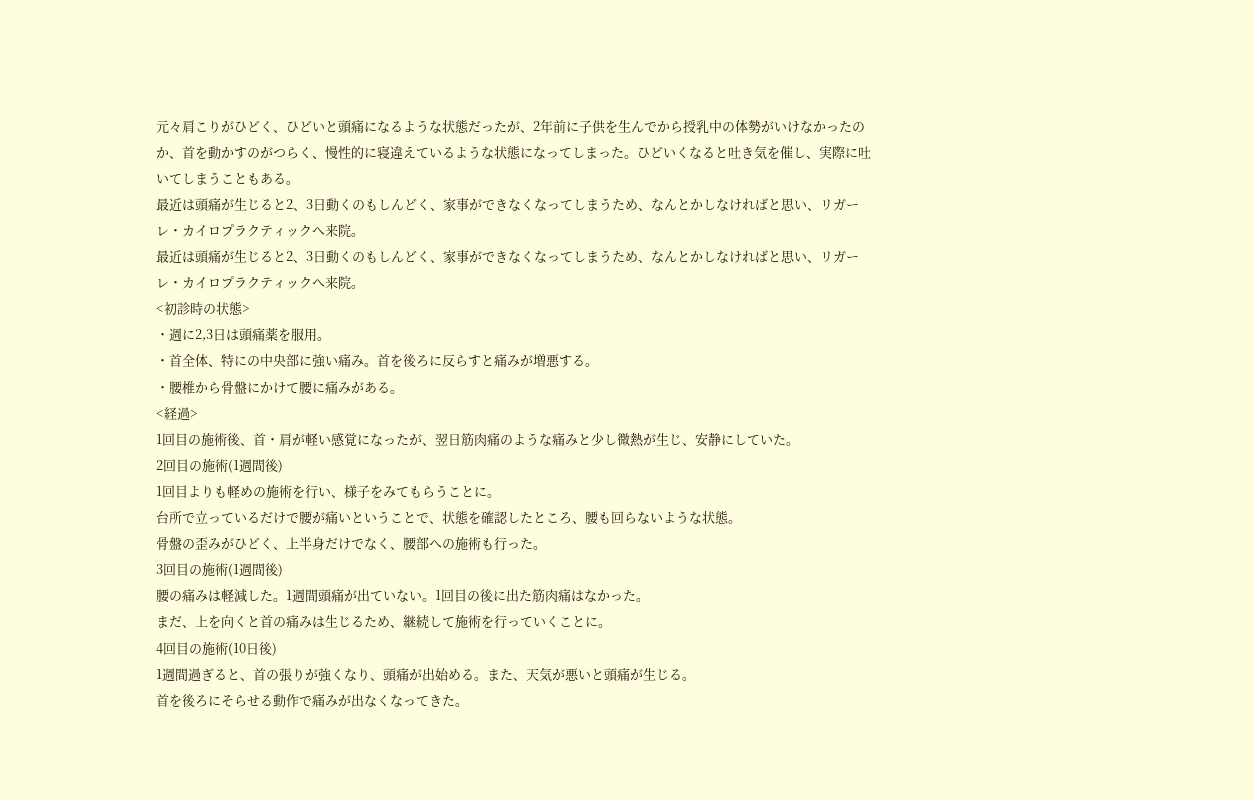元々肩こりがひどく、ひどいと頭痛になるような状態だったが、2年前に子供を生んでから授乳中の体勢がいけなかったのか、首を動かすのがつらく、慢性的に寝違えているような状態になってしまった。ひどいくなると吐き気を催し、実際に吐いてしまうこともある。
最近は頭痛が生じると2、3日動くのもしんどく、家事ができなくなってしまうため、なんとかしなければと思い、リガーレ・カイロプラクティックへ来院。
最近は頭痛が生じると2、3日動くのもしんどく、家事ができなくなってしまうため、なんとかしなければと思い、リガーレ・カイロプラクティックへ来院。
<初診時の状態>
・週に2,3日は頭痛薬を服用。
・首全体、特にの中央部に強い痛み。首を後ろに反らすと痛みが増悪する。
・腰椎から骨盤にかけて腰に痛みがある。
<経過>
1回目の施術後、首・肩が軽い感覚になったが、翌日筋肉痛のような痛みと少し微熱が生じ、安静にしていた。
2回目の施術(1週間後)
1回目よりも軽めの施術を行い、様子をみてもらうことに。
台所で立っているだけで腰が痛いということで、状態を確認したところ、腰も回らないような状態。
骨盤の歪みがひどく、上半身だけでなく、腰部への施術も行った。
3回目の施術(1週間後)
腰の痛みは軽減した。1週間頭痛が出ていない。1回目の後に出た筋肉痛はなかった。
まだ、上を向くと首の痛みは生じるため、継続して施術を行っていくことに。
4回目の施術(10日後)
1週間過ぎると、首の張りが強くなり、頭痛が出始める。また、天気が悪いと頭痛が生じる。
首を後ろにそらせる動作で痛みが出なくなってきた。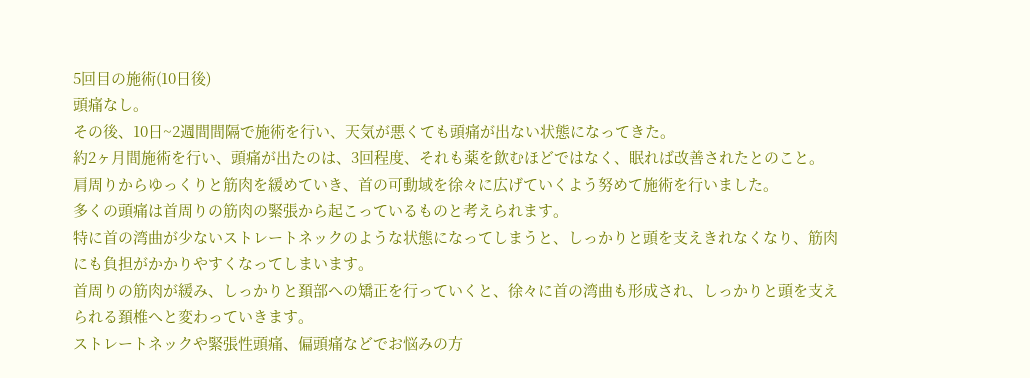5回目の施術(10日後)
頭痛なし。
その後、10日~2週間間隔で施術を行い、天気が悪くても頭痛が出ない状態になってきた。
約2ヶ月間施術を行い、頭痛が出たのは、3回程度、それも薬を飲むほどではなく、眠れば改善されたとのこと。
肩周りからゆっくりと筋肉を緩めていき、首の可動域を徐々に広げていくよう努めて施術を行いました。
多くの頭痛は首周りの筋肉の緊張から起こっているものと考えられます。
特に首の湾曲が少ないストレートネックのような状態になってしまうと、しっかりと頭を支えきれなくなり、筋肉にも負担がかかりやすくなってしまいます。
首周りの筋肉が緩み、しっかりと頚部への矯正を行っていくと、徐々に首の湾曲も形成され、しっかりと頭を支えられる頚椎へと変わっていきます。
ストレートネックや緊張性頭痛、偏頭痛などでお悩みの方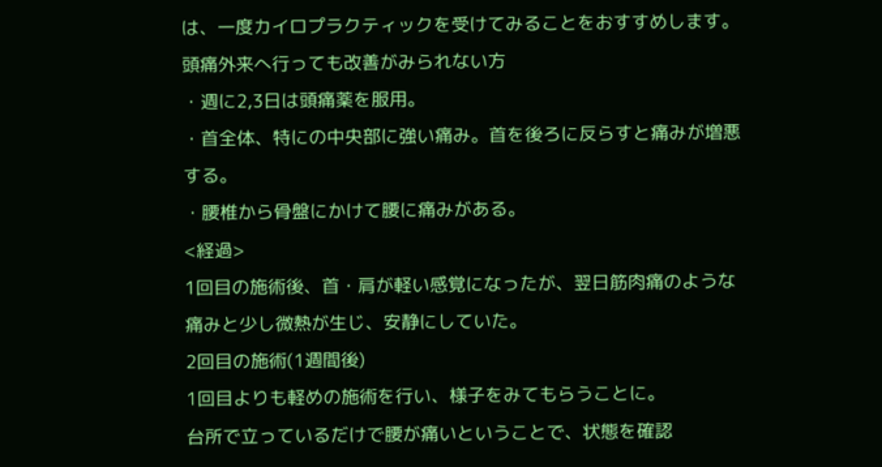は、一度カイロプラクティックを受けてみることをおすすめします。
頭痛外来へ行っても改善がみられない方
・週に2,3日は頭痛薬を服用。
・首全体、特にの中央部に強い痛み。首を後ろに反らすと痛みが増悪する。
・腰椎から骨盤にかけて腰に痛みがある。
<経過>
1回目の施術後、首・肩が軽い感覚になったが、翌日筋肉痛のような痛みと少し微熱が生じ、安静にしていた。
2回目の施術(1週間後)
1回目よりも軽めの施術を行い、様子をみてもらうことに。
台所で立っているだけで腰が痛いということで、状態を確認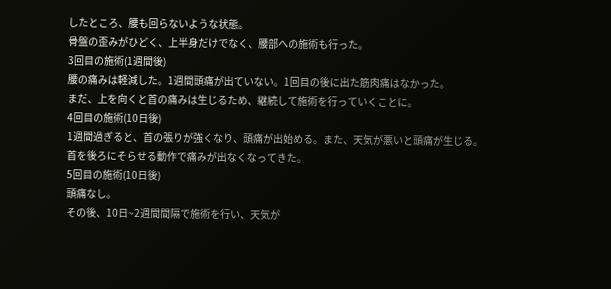したところ、腰も回らないような状態。
骨盤の歪みがひどく、上半身だけでなく、腰部への施術も行った。
3回目の施術(1週間後)
腰の痛みは軽減した。1週間頭痛が出ていない。1回目の後に出た筋肉痛はなかった。
まだ、上を向くと首の痛みは生じるため、継続して施術を行っていくことに。
4回目の施術(10日後)
1週間過ぎると、首の張りが強くなり、頭痛が出始める。また、天気が悪いと頭痛が生じる。
首を後ろにそらせる動作で痛みが出なくなってきた。
5回目の施術(10日後)
頭痛なし。
その後、10日~2週間間隔で施術を行い、天気が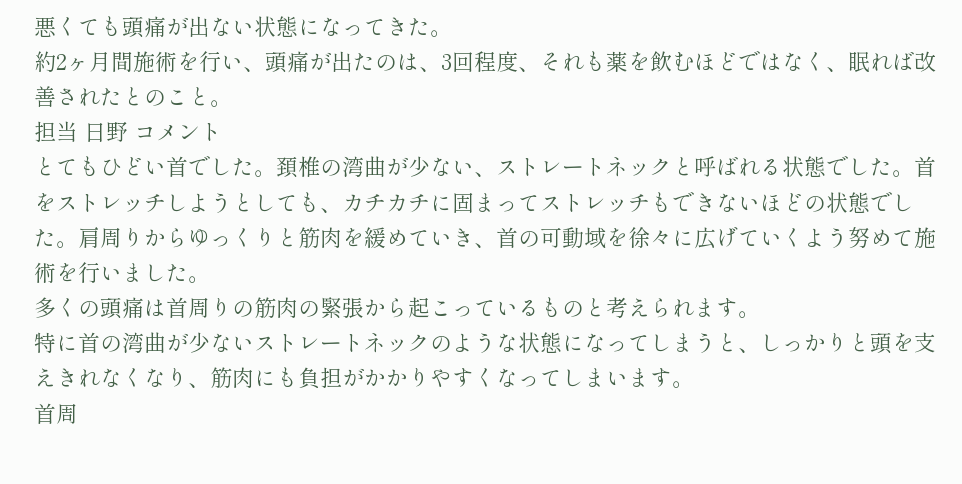悪くても頭痛が出ない状態になってきた。
約2ヶ月間施術を行い、頭痛が出たのは、3回程度、それも薬を飲むほどではなく、眠れば改善されたとのこと。
担当 日野 コメント
とてもひどい首でした。頚椎の湾曲が少ない、ストレートネックと呼ばれる状態でした。首をストレッチしようとしても、カチカチに固まってストレッチもできないほどの状態でした。肩周りからゆっくりと筋肉を緩めていき、首の可動域を徐々に広げていくよう努めて施術を行いました。
多くの頭痛は首周りの筋肉の緊張から起こっているものと考えられます。
特に首の湾曲が少ないストレートネックのような状態になってしまうと、しっかりと頭を支えきれなくなり、筋肉にも負担がかかりやすくなってしまいます。
首周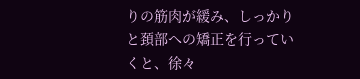りの筋肉が緩み、しっかりと頚部への矯正を行っていくと、徐々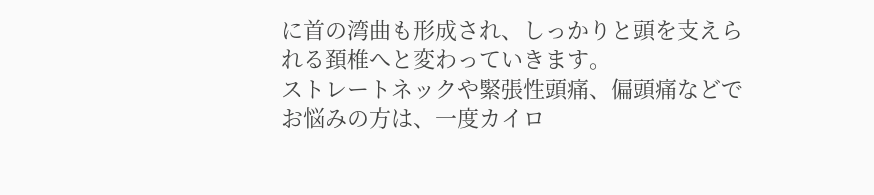に首の湾曲も形成され、しっかりと頭を支えられる頚椎へと変わっていきます。
ストレートネックや緊張性頭痛、偏頭痛などでお悩みの方は、一度カイロ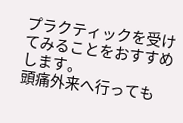プラクティックを受けてみることをおすすめします。
頭痛外来へ行っても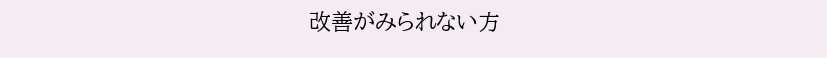改善がみられない方